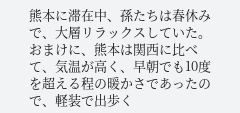熊本に滞在中、孫たちは春休みで、大層リラックスしていた。
おまけに、熊本は関西に比べて、気温が高く、早朝でも10度を超える程の暖かさであったので、軽装で出歩く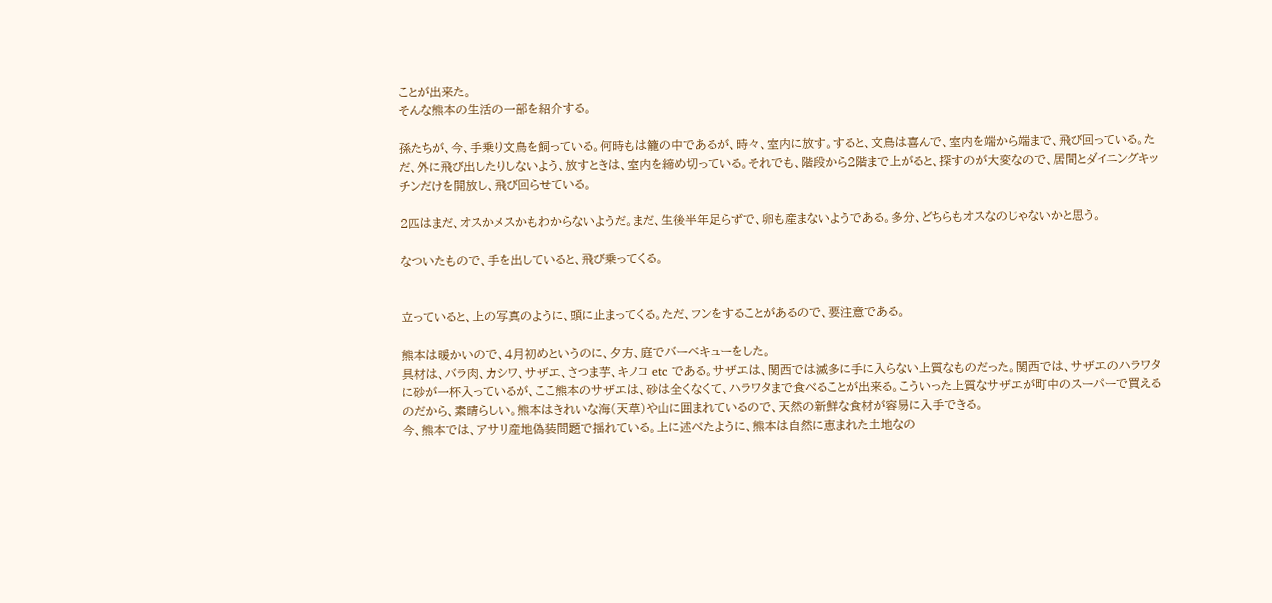ことが出来た。
そんな熊本の生活の一部を紹介する。

孫たちが、今、手乗り文鳥を飼っている。何時もは籠の中であるが、時々、室内に放す。すると、文鳥は喜んで、室内を端から端まで、飛び回っている。ただ、外に飛び出したりしないよう、放すときは、室内を締め切っている。それでも、階段から2階まで上がると、探すのが大変なので、居間とダイニングキッチンだけを開放し、飛び回らせている。

2匹はまだ、オスかメスかもわからないようだ。まだ、生後半年足らずで、卵も産まないようである。多分、どちらもオスなのじゃないかと思う。

なついたもので、手を出していると、飛び乗ってくる。


立っていると、上の写真のように、頭に止まってくる。ただ、フンをすることがあるので、要注意である。

熊本は暖かいので、4月初めというのに、夕方、庭でバーベキューをした。
具材は、バラ肉、カシワ、サザエ、さつま芋、キノコ etc である。サザエは、関西では滅多に手に入らない上質なものだった。関西では、サザエのハラワタに砂が一杯入っているが、ここ熊本のサザエは、砂は全くなくて、ハラワタまで食べることが出来る。こういった上質なサザエが町中のスーパーで買えるのだから、素晴らしい。熊本はきれいな海(天草)や山に囲まれているので、天然の新鮮な食材が容易に入手できる。
今、熊本では、アサリ産地偽装問題で揺れている。上に述べたように、熊本は自然に恵まれた土地なの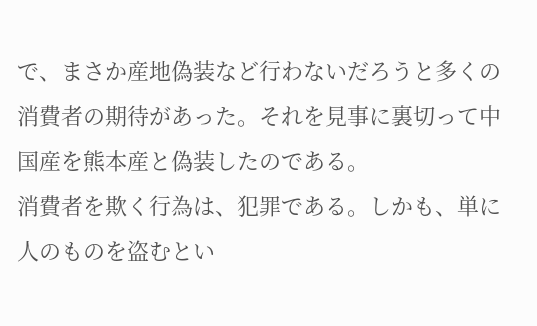で、まさか産地偽装など行わないだろうと多くの消費者の期待があった。それを見事に裏切って中国産を熊本産と偽装したのである。
消費者を欺く行為は、犯罪である。しかも、単に人のものを盗むとい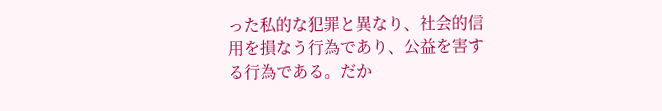った私的な犯罪と異なり、社会的信用を損なう行為であり、公益を害する行為である。だか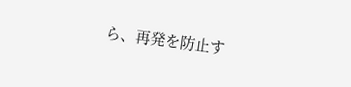ら、再発を防止す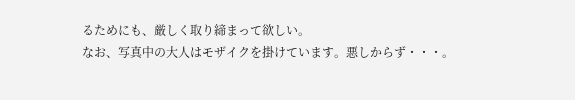るためにも、厳しく取り締まって欲しい。
なお、写真中の大人はモザイクを掛けています。悪しからず・・・。